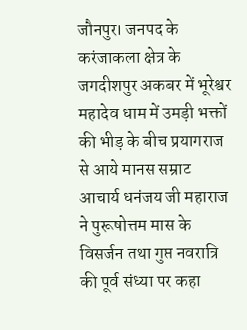जौनपुर। जनपद के करंजाकला क्षेत्र के जगदीशपुर अकबर में भूरेश्वर महादेव धाम में उमड़ी भक्तों की भीड़ के बीच प्रयागराज से आये मानस सम्राट आचार्य धनंजय जी महाराज ने पुरूषोत्तम मास के विसर्जन तथा गुप्त नवरात्रि की पूर्व संध्या पर कहा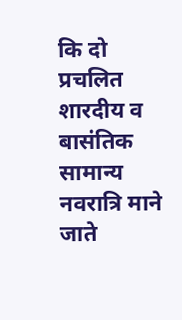कि दो प्रचलित शारदीय व बासंतिक सामान्य नवरात्रि माने जाते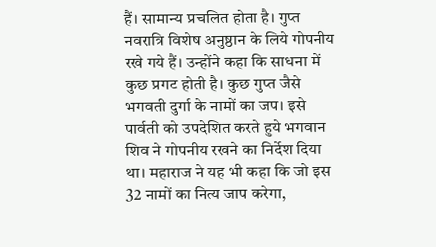हैं। सामान्य प्रचलित होता है। गुप्त नवरात्रि विशेष अनुष्ठान के लिये गोपनीय रखे गये हैं। उन्होंने कहा कि साधना में कुछ प्रगट होती है। कुछ गुप्त जैसे भगवती दुर्गा के नामों का जप। इसे पार्वती को उपदेशित करते हुये भगवान शिव ने गोपनीय रखने का निर्देश दिया था। महाराज ने यह भी कहा कि जो इस 32 नामों का नित्य जाप करेगा,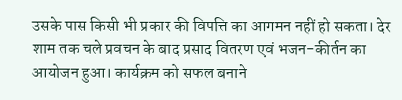उसके पास किसी भी प्रकार की विपत्ति का आगमन नहीं हो सकता। देर शाम तक चले प्रवचन के बाद प्रसाद वितरण एवं भजन-कीर्तन का आयोजन हुआ। कार्यक्रम को सफल बनाने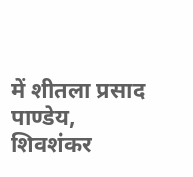में शीतला प्रसाद पाण्डेय, शिवशंकर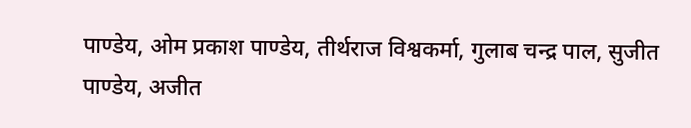पाण्डेय, ओम प्रकाश पाण्डेय, तीर्थराज विश्वकर्मा, गुलाब चन्द्र पाल, सुजीत पाण्डेय, अजीत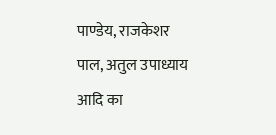पाण्डेय, राजकेशर पाल, अतुल उपाध्याय आदि का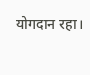योगदान रहा।